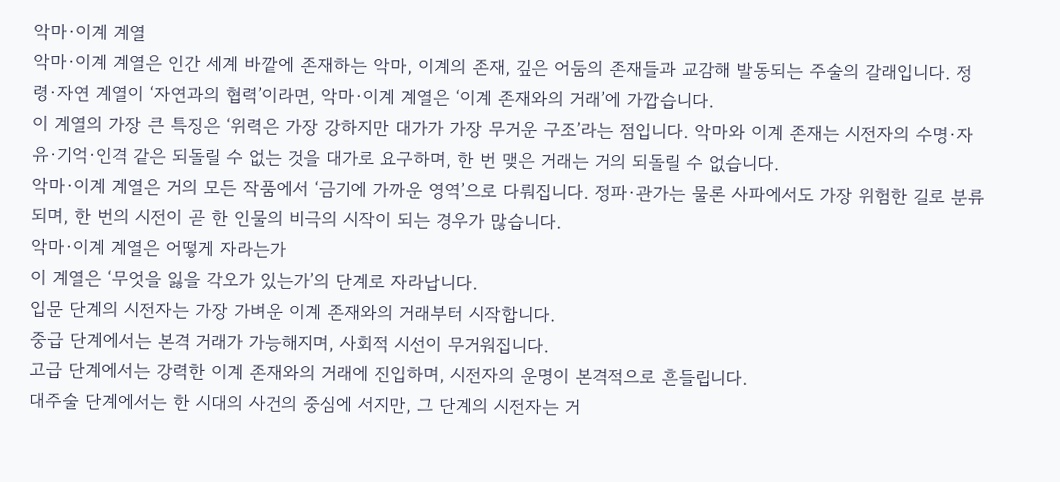악마·이계 계열
악마·이계 계열은 인간 세계 바깥에 존재하는 악마, 이계의 존재, 깊은 어둠의 존재들과 교감해 발동되는 주술의 갈래입니다. 정령·자연 계열이 ‘자연과의 협력’이라면, 악마·이계 계열은 ‘이계 존재와의 거래’에 가깝습니다.
이 계열의 가장 큰 특징은 ‘위력은 가장 강하지만 대가가 가장 무거운 구조’라는 점입니다. 악마와 이계 존재는 시전자의 수명·자유·기억·인격 같은 되돌릴 수 없는 것을 대가로 요구하며, 한 번 맺은 거래는 거의 되돌릴 수 없습니다.
악마·이계 계열은 거의 모든 작품에서 ‘금기에 가까운 영역’으로 다뤄집니다. 정파·관가는 물론 사파에서도 가장 위험한 길로 분류되며, 한 번의 시전이 곧 한 인물의 비극의 시작이 되는 경우가 많습니다.
악마·이계 계열은 어떻게 자라는가
이 계열은 ‘무엇을 잃을 각오가 있는가’의 단계로 자라납니다.
입문 단계의 시전자는 가장 가벼운 이계 존재와의 거래부터 시작합니다.
중급 단계에서는 본격 거래가 가능해지며, 사회적 시선이 무거워집니다.
고급 단계에서는 강력한 이계 존재와의 거래에 진입하며, 시전자의 운명이 본격적으로 흔들립니다.
대주술 단계에서는 한 시대의 사건의 중심에 서지만, 그 단계의 시전자는 거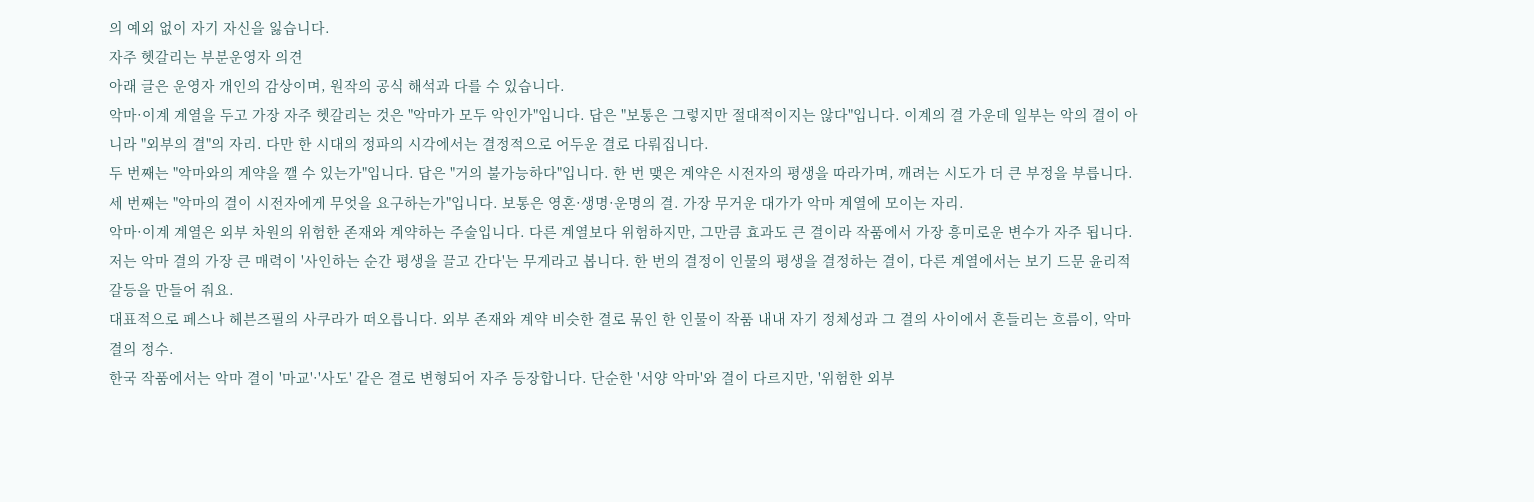의 예외 없이 자기 자신을 잃습니다.
자주 헷갈리는 부분운영자 의견
아래 글은 운영자 개인의 감상이며, 원작의 공식 해석과 다를 수 있습니다.
악마·이계 계열을 두고 가장 자주 헷갈리는 것은 "악마가 모두 악인가"입니다. 답은 "보통은 그렇지만 절대적이지는 않다"입니다. 이계의 결 가운데 일부는 악의 결이 아니라 "외부의 결"의 자리. 다만 한 시대의 정파의 시각에서는 결정적으로 어두운 결로 다뤄집니다.
두 번째는 "악마와의 계약을 깰 수 있는가"입니다. 답은 "거의 불가능하다"입니다. 한 번 맺은 계약은 시전자의 평생을 따라가며, 깨려는 시도가 더 큰 부정을 부릅니다.
세 번째는 "악마의 결이 시전자에게 무엇을 요구하는가"입니다. 보통은 영혼·생명·운명의 결. 가장 무거운 대가가 악마 계열에 모이는 자리.
악마·이계 계열은 외부 차원의 위험한 존재와 계약하는 주술입니다. 다른 계열보다 위험하지만, 그만큼 효과도 큰 결이라 작품에서 가장 흥미로운 변수가 자주 됩니다.
저는 악마 결의 가장 큰 매력이 '사인하는 순간 평생을 끌고 간다'는 무게라고 봅니다. 한 번의 결정이 인물의 평생을 결정하는 결이, 다른 계열에서는 보기 드문 윤리적 갈등을 만들어 줘요.
대표적으로 페스나 헤븐즈필의 사쿠라가 떠오릅니다. 외부 존재와 계약 비슷한 결로 묶인 한 인물이 작품 내내 자기 정체성과 그 결의 사이에서 흔들리는 흐름이, 악마 결의 정수.
한국 작품에서는 악마 결이 '마교'·'사도' 같은 결로 변형되어 자주 등장합니다. 단순한 '서양 악마'와 결이 다르지만, '위험한 외부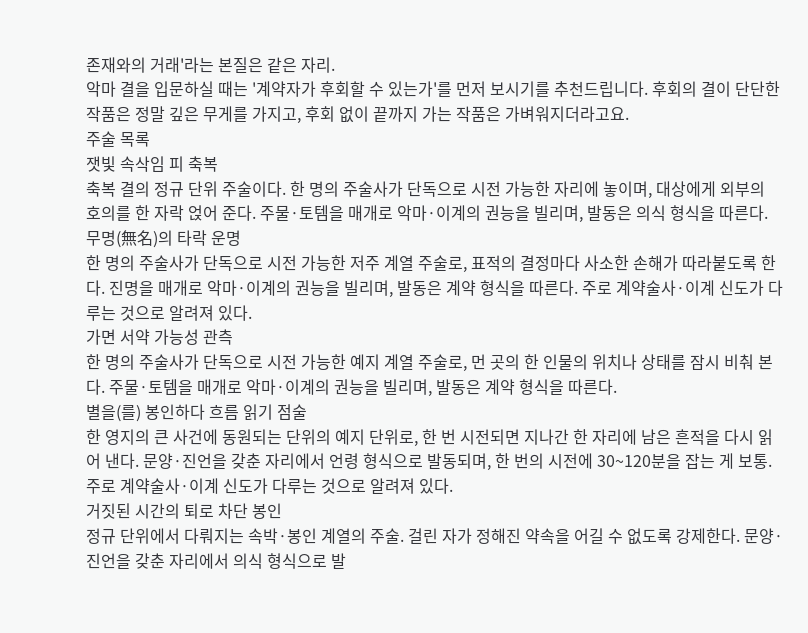존재와의 거래'라는 본질은 같은 자리.
악마 결을 입문하실 때는 '계약자가 후회할 수 있는가'를 먼저 보시기를 추천드립니다. 후회의 결이 단단한 작품은 정말 깊은 무게를 가지고, 후회 없이 끝까지 가는 작품은 가벼워지더라고요.
주술 목록
잿빛 속삭임 피 축복
축복 결의 정규 단위 주술이다. 한 명의 주술사가 단독으로 시전 가능한 자리에 놓이며, 대상에게 외부의 호의를 한 자락 얹어 준다. 주물·토템을 매개로 악마·이계의 권능을 빌리며, 발동은 의식 형식을 따른다.
무명(無名)의 타락 운명
한 명의 주술사가 단독으로 시전 가능한 저주 계열 주술로, 표적의 결정마다 사소한 손해가 따라붙도록 한다. 진명을 매개로 악마·이계의 권능을 빌리며, 발동은 계약 형식을 따른다. 주로 계약술사·이계 신도가 다루는 것으로 알려져 있다.
가면 서약 가능성 관측
한 명의 주술사가 단독으로 시전 가능한 예지 계열 주술로, 먼 곳의 한 인물의 위치나 상태를 잠시 비춰 본다. 주물·토템을 매개로 악마·이계의 권능을 빌리며, 발동은 계약 형식을 따른다.
별을(를) 봉인하다 흐름 읽기 점술
한 영지의 큰 사건에 동원되는 단위의 예지 단위로, 한 번 시전되면 지나간 한 자리에 남은 흔적을 다시 읽어 낸다. 문양·진언을 갖춘 자리에서 언령 형식으로 발동되며, 한 번의 시전에 30~120분을 잡는 게 보통. 주로 계약술사·이계 신도가 다루는 것으로 알려져 있다.
거짓된 시간의 퇴로 차단 봉인
정규 단위에서 다뤄지는 속박·봉인 계열의 주술. 걸린 자가 정해진 약속을 어길 수 없도록 강제한다. 문양·진언을 갖춘 자리에서 의식 형식으로 발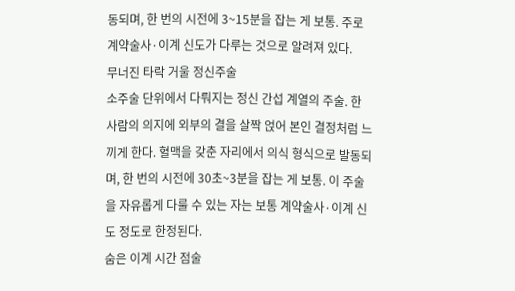동되며, 한 번의 시전에 3~15분을 잡는 게 보통. 주로 계약술사·이계 신도가 다루는 것으로 알려져 있다.
무너진 타락 거울 정신주술
소주술 단위에서 다뤄지는 정신 간섭 계열의 주술. 한 사람의 의지에 외부의 결을 살짝 얹어 본인 결정처럼 느끼게 한다. 혈맥을 갖춘 자리에서 의식 형식으로 발동되며, 한 번의 시전에 30초~3분을 잡는 게 보통. 이 주술을 자유롭게 다룰 수 있는 자는 보통 계약술사·이계 신도 정도로 한정된다.
숨은 이계 시간 점술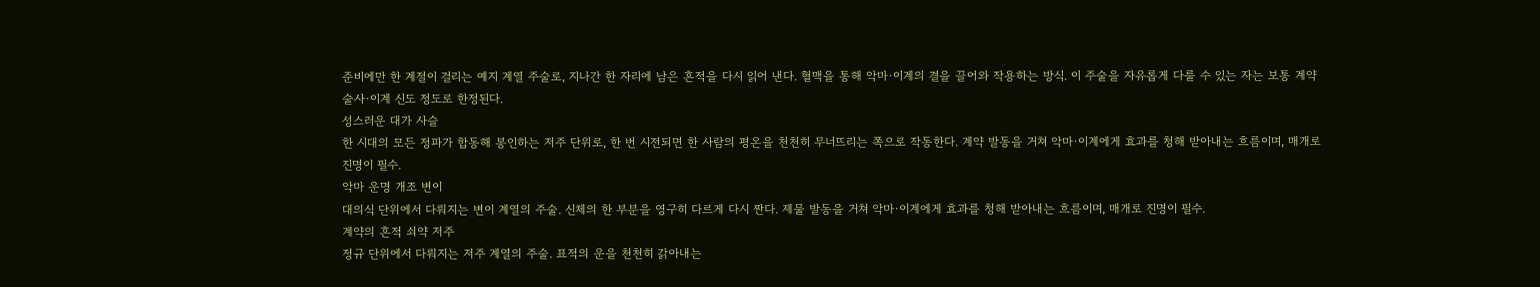준비에만 한 계절이 걸리는 예지 계열 주술로, 지나간 한 자리에 남은 흔적을 다시 읽어 낸다. 혈맥을 통해 악마·이계의 결을 끌어와 작용하는 방식. 이 주술을 자유롭게 다룰 수 있는 자는 보통 계약술사·이계 신도 정도로 한정된다.
성스러운 대가 사슬
한 시대의 모든 정파가 합동해 봉인하는 저주 단위로, 한 번 시전되면 한 사람의 평온을 천천히 무너뜨리는 쪽으로 작동한다. 계약 발동을 거쳐 악마·이계에게 효과를 청해 받아내는 흐름이며, 매개로 진명이 필수.
악마 운명 개조 변이
대의식 단위에서 다뤄지는 변이 계열의 주술. 신체의 한 부분을 영구히 다르게 다시 짠다. 제물 발동을 거쳐 악마·이계에게 효과를 청해 받아내는 흐름이며, 매개로 진명이 필수.
계약의 흔적 쇠약 저주
정규 단위에서 다뤄지는 저주 계열의 주술. 표적의 운을 천천히 갉아내는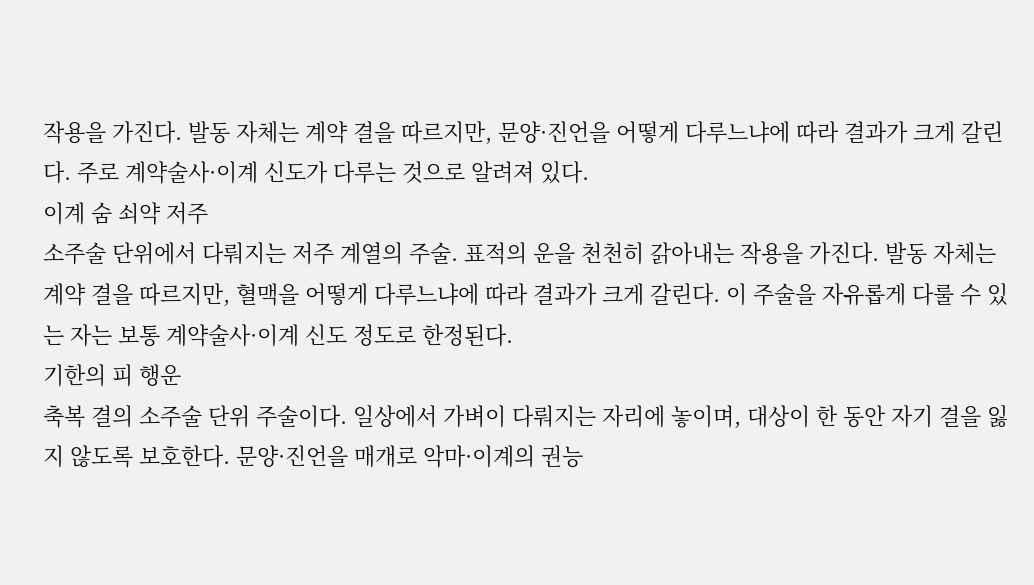작용을 가진다. 발동 자체는 계약 결을 따르지만, 문양·진언을 어떻게 다루느냐에 따라 결과가 크게 갈린다. 주로 계약술사·이계 신도가 다루는 것으로 알려져 있다.
이계 숨 쇠약 저주
소주술 단위에서 다뤄지는 저주 계열의 주술. 표적의 운을 천천히 갉아내는 작용을 가진다. 발동 자체는 계약 결을 따르지만, 혈맥을 어떻게 다루느냐에 따라 결과가 크게 갈린다. 이 주술을 자유롭게 다룰 수 있는 자는 보통 계약술사·이계 신도 정도로 한정된다.
기한의 피 행운
축복 결의 소주술 단위 주술이다. 일상에서 가벼이 다뤄지는 자리에 놓이며, 대상이 한 동안 자기 결을 잃지 않도록 보호한다. 문양·진언을 매개로 악마·이계의 권능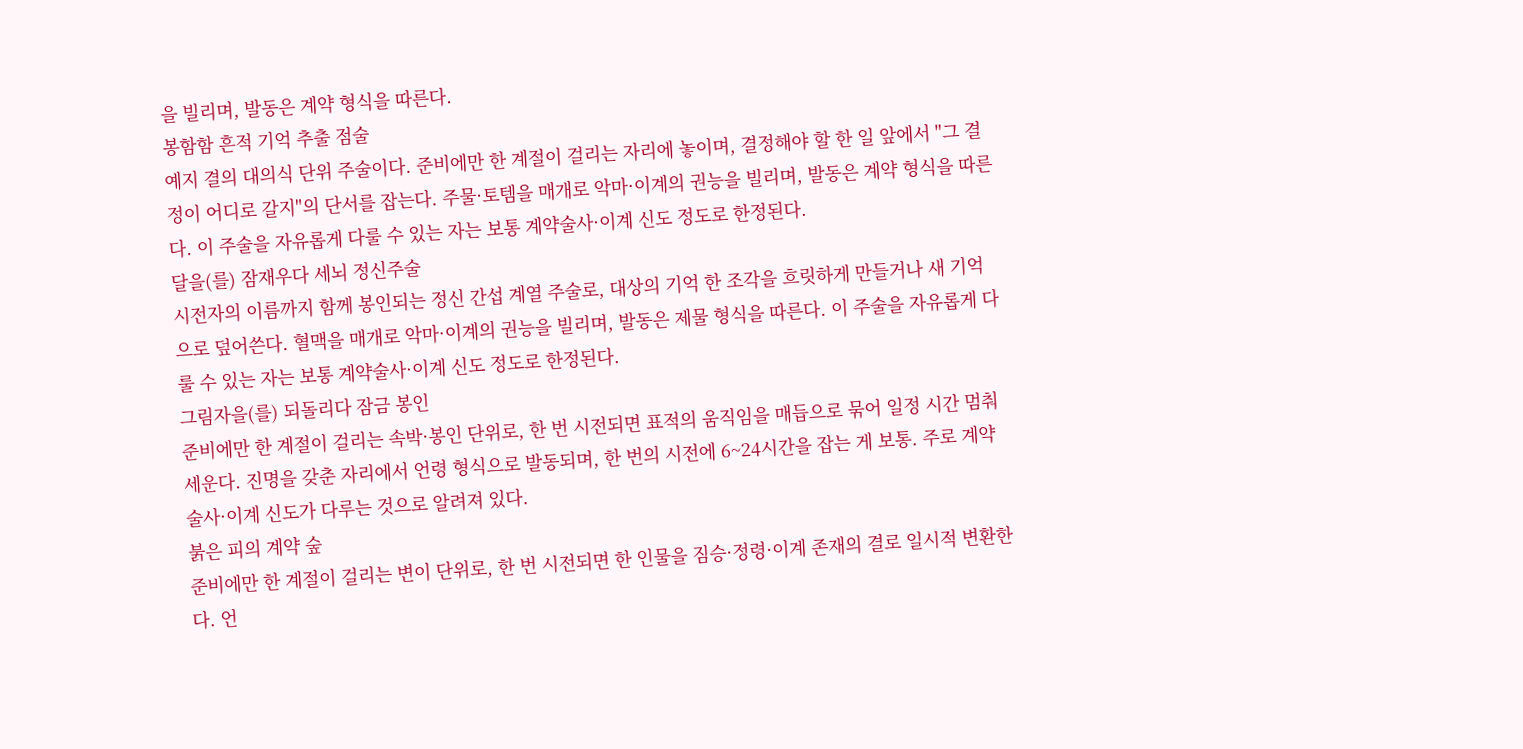을 빌리며, 발동은 계약 형식을 따른다.
봉함함 흔적 기억 추출 점술
예지 결의 대의식 단위 주술이다. 준비에만 한 계절이 걸리는 자리에 놓이며, 결정해야 할 한 일 앞에서 "그 결정이 어디로 갈지"의 단서를 잡는다. 주물·토템을 매개로 악마·이계의 권능을 빌리며, 발동은 계약 형식을 따른다. 이 주술을 자유롭게 다룰 수 있는 자는 보통 계약술사·이계 신도 정도로 한정된다.
달을(를) 잠재우다 세뇌 정신주술
시전자의 이름까지 함께 봉인되는 정신 간섭 계열 주술로, 대상의 기억 한 조각을 흐릿하게 만들거나 새 기억으로 덮어쓴다. 혈맥을 매개로 악마·이계의 권능을 빌리며, 발동은 제물 형식을 따른다. 이 주술을 자유롭게 다룰 수 있는 자는 보통 계약술사·이계 신도 정도로 한정된다.
그림자을(를) 되돌리다 잠금 봉인
준비에만 한 계절이 걸리는 속박·봉인 단위로, 한 번 시전되면 표적의 움직임을 매듭으로 묶어 일정 시간 멈춰 세운다. 진명을 갖춘 자리에서 언령 형식으로 발동되며, 한 번의 시전에 6~24시간을 잡는 게 보통. 주로 계약술사·이계 신도가 다루는 것으로 알려져 있다.
붉은 피의 계약 숲
준비에만 한 계절이 걸리는 변이 단위로, 한 번 시전되면 한 인물을 짐승·정령·이계 존재의 결로 일시적 변환한다. 언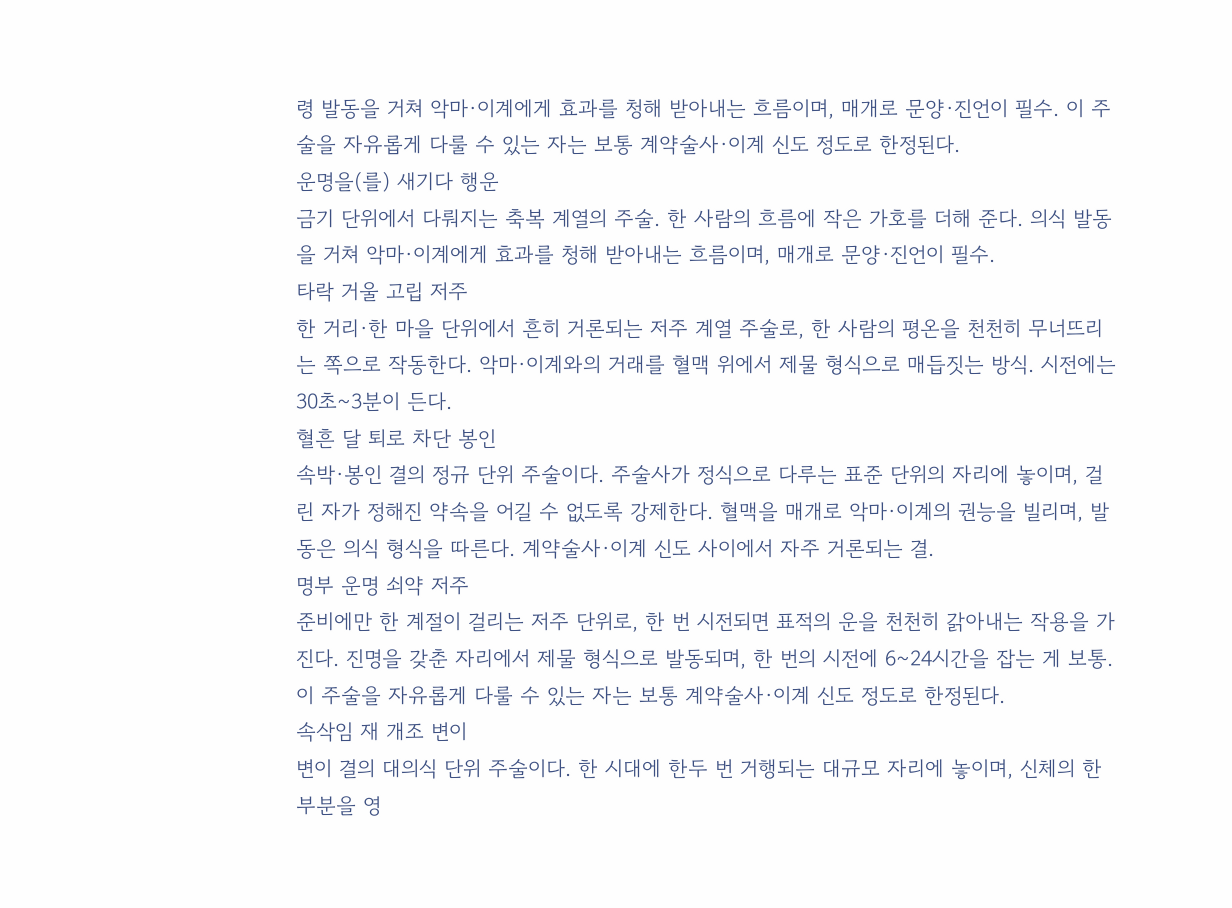령 발동을 거쳐 악마·이계에게 효과를 청해 받아내는 흐름이며, 매개로 문양·진언이 필수. 이 주술을 자유롭게 다룰 수 있는 자는 보통 계약술사·이계 신도 정도로 한정된다.
운명을(를) 새기다 행운
금기 단위에서 다뤄지는 축복 계열의 주술. 한 사람의 흐름에 작은 가호를 더해 준다. 의식 발동을 거쳐 악마·이계에게 효과를 청해 받아내는 흐름이며, 매개로 문양·진언이 필수.
타락 거울 고립 저주
한 거리·한 마을 단위에서 흔히 거론되는 저주 계열 주술로, 한 사람의 평온을 천천히 무너뜨리는 쪽으로 작동한다. 악마·이계와의 거래를 혈맥 위에서 제물 형식으로 매듭짓는 방식. 시전에는 30초~3분이 든다.
혈흔 달 퇴로 차단 봉인
속박·봉인 결의 정규 단위 주술이다. 주술사가 정식으로 다루는 표준 단위의 자리에 놓이며, 걸린 자가 정해진 약속을 어길 수 없도록 강제한다. 혈맥을 매개로 악마·이계의 권능을 빌리며, 발동은 의식 형식을 따른다. 계약술사·이계 신도 사이에서 자주 거론되는 결.
명부 운명 쇠약 저주
준비에만 한 계절이 걸리는 저주 단위로, 한 번 시전되면 표적의 운을 천천히 갉아내는 작용을 가진다. 진명을 갖춘 자리에서 제물 형식으로 발동되며, 한 번의 시전에 6~24시간을 잡는 게 보통. 이 주술을 자유롭게 다룰 수 있는 자는 보통 계약술사·이계 신도 정도로 한정된다.
속삭임 재 개조 변이
변이 결의 대의식 단위 주술이다. 한 시대에 한두 번 거행되는 대규모 자리에 놓이며, 신체의 한 부분을 영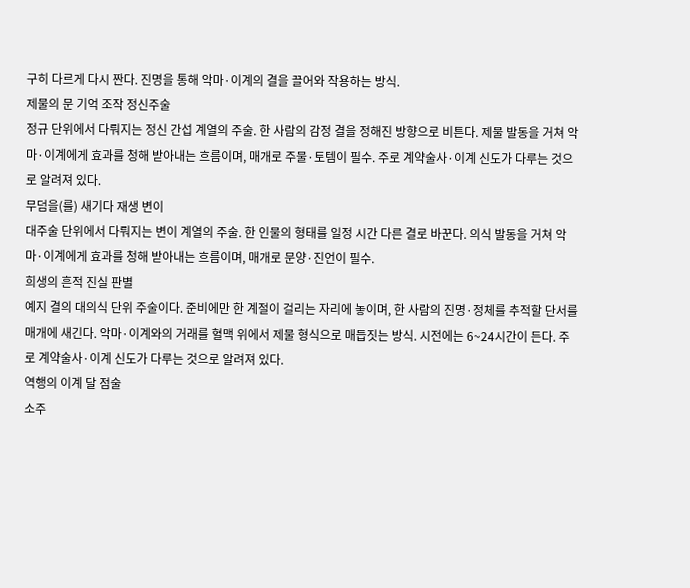구히 다르게 다시 짠다. 진명을 통해 악마·이계의 결을 끌어와 작용하는 방식.
제물의 문 기억 조작 정신주술
정규 단위에서 다뤄지는 정신 간섭 계열의 주술. 한 사람의 감정 결을 정해진 방향으로 비튼다. 제물 발동을 거쳐 악마·이계에게 효과를 청해 받아내는 흐름이며, 매개로 주물·토템이 필수. 주로 계약술사·이계 신도가 다루는 것으로 알려져 있다.
무덤을(를) 새기다 재생 변이
대주술 단위에서 다뤄지는 변이 계열의 주술. 한 인물의 형태를 일정 시간 다른 결로 바꾼다. 의식 발동을 거쳐 악마·이계에게 효과를 청해 받아내는 흐름이며, 매개로 문양·진언이 필수.
희생의 흔적 진실 판별
예지 결의 대의식 단위 주술이다. 준비에만 한 계절이 걸리는 자리에 놓이며, 한 사람의 진명·정체를 추적할 단서를 매개에 새긴다. 악마·이계와의 거래를 혈맥 위에서 제물 형식으로 매듭짓는 방식. 시전에는 6~24시간이 든다. 주로 계약술사·이계 신도가 다루는 것으로 알려져 있다.
역행의 이계 달 점술
소주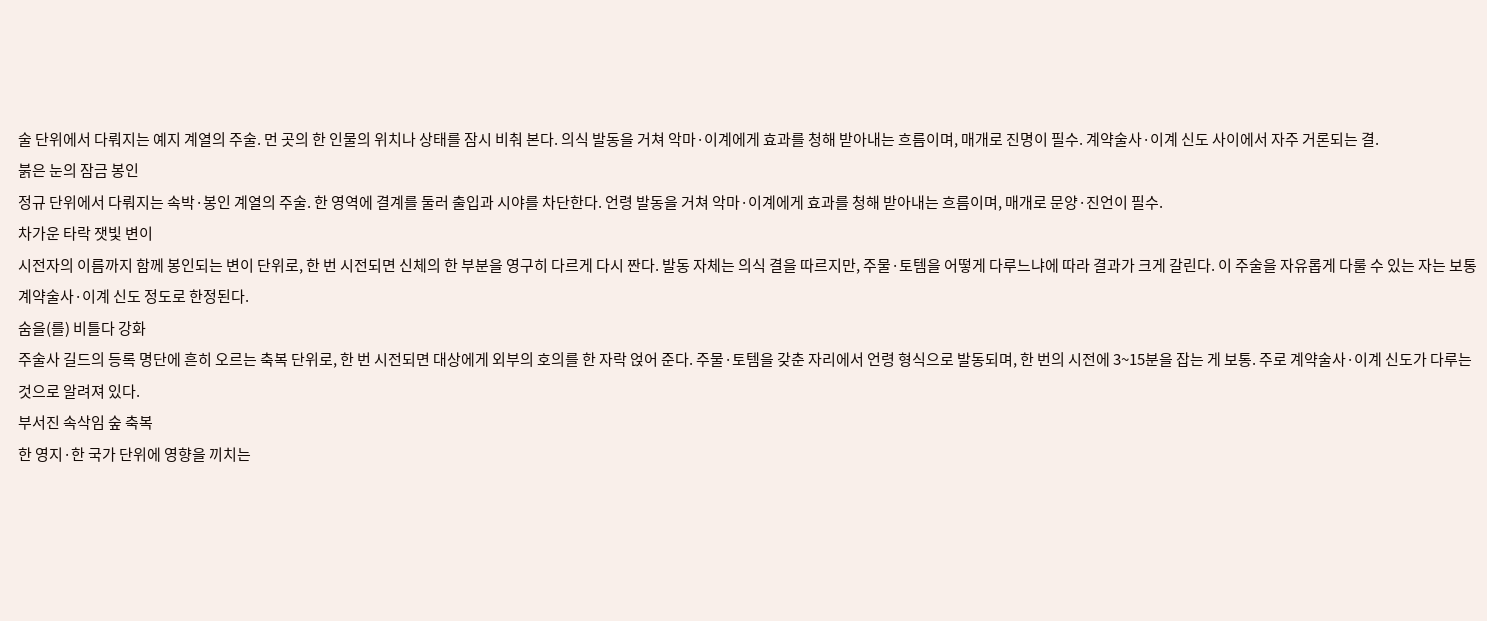술 단위에서 다뤄지는 예지 계열의 주술. 먼 곳의 한 인물의 위치나 상태를 잠시 비춰 본다. 의식 발동을 거쳐 악마·이계에게 효과를 청해 받아내는 흐름이며, 매개로 진명이 필수. 계약술사·이계 신도 사이에서 자주 거론되는 결.
붉은 눈의 잠금 봉인
정규 단위에서 다뤄지는 속박·봉인 계열의 주술. 한 영역에 결계를 둘러 출입과 시야를 차단한다. 언령 발동을 거쳐 악마·이계에게 효과를 청해 받아내는 흐름이며, 매개로 문양·진언이 필수.
차가운 타락 잿빛 변이
시전자의 이름까지 함께 봉인되는 변이 단위로, 한 번 시전되면 신체의 한 부분을 영구히 다르게 다시 짠다. 발동 자체는 의식 결을 따르지만, 주물·토템을 어떻게 다루느냐에 따라 결과가 크게 갈린다. 이 주술을 자유롭게 다룰 수 있는 자는 보통 계약술사·이계 신도 정도로 한정된다.
숨을(를) 비틀다 강화
주술사 길드의 등록 명단에 흔히 오르는 축복 단위로, 한 번 시전되면 대상에게 외부의 호의를 한 자락 얹어 준다. 주물·토템을 갖춘 자리에서 언령 형식으로 발동되며, 한 번의 시전에 3~15분을 잡는 게 보통. 주로 계약술사·이계 신도가 다루는 것으로 알려져 있다.
부서진 속삭임 숲 축복
한 영지·한 국가 단위에 영향을 끼치는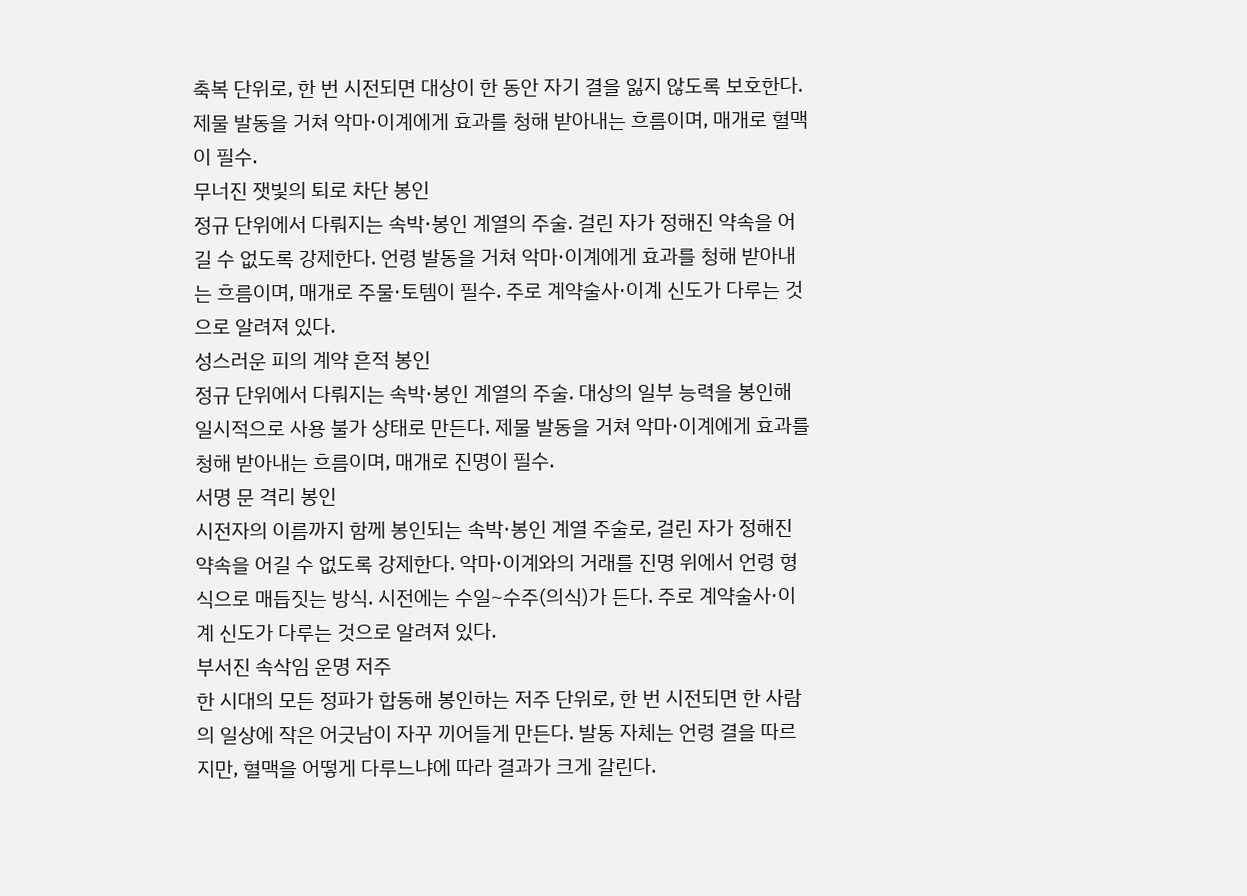축복 단위로, 한 번 시전되면 대상이 한 동안 자기 결을 잃지 않도록 보호한다. 제물 발동을 거쳐 악마·이계에게 효과를 청해 받아내는 흐름이며, 매개로 혈맥이 필수.
무너진 잿빛의 퇴로 차단 봉인
정규 단위에서 다뤄지는 속박·봉인 계열의 주술. 걸린 자가 정해진 약속을 어길 수 없도록 강제한다. 언령 발동을 거쳐 악마·이계에게 효과를 청해 받아내는 흐름이며, 매개로 주물·토템이 필수. 주로 계약술사·이계 신도가 다루는 것으로 알려져 있다.
성스러운 피의 계약 흔적 봉인
정규 단위에서 다뤄지는 속박·봉인 계열의 주술. 대상의 일부 능력을 봉인해 일시적으로 사용 불가 상태로 만든다. 제물 발동을 거쳐 악마·이계에게 효과를 청해 받아내는 흐름이며, 매개로 진명이 필수.
서명 문 격리 봉인
시전자의 이름까지 함께 봉인되는 속박·봉인 계열 주술로, 걸린 자가 정해진 약속을 어길 수 없도록 강제한다. 악마·이계와의 거래를 진명 위에서 언령 형식으로 매듭짓는 방식. 시전에는 수일~수주(의식)가 든다. 주로 계약술사·이계 신도가 다루는 것으로 알려져 있다.
부서진 속삭임 운명 저주
한 시대의 모든 정파가 합동해 봉인하는 저주 단위로, 한 번 시전되면 한 사람의 일상에 작은 어긋남이 자꾸 끼어들게 만든다. 발동 자체는 언령 결을 따르지만, 혈맥을 어떻게 다루느냐에 따라 결과가 크게 갈린다.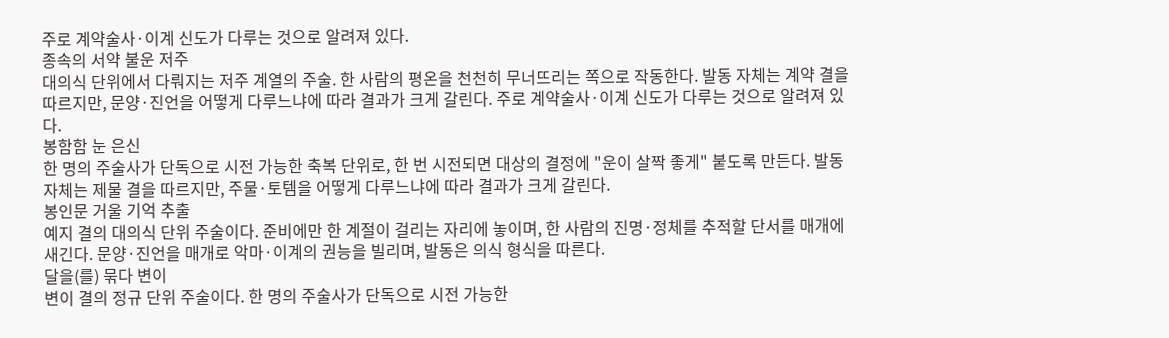주로 계약술사·이계 신도가 다루는 것으로 알려져 있다.
종속의 서약 불운 저주
대의식 단위에서 다뤄지는 저주 계열의 주술. 한 사람의 평온을 천천히 무너뜨리는 쪽으로 작동한다. 발동 자체는 계약 결을 따르지만, 문양·진언을 어떻게 다루느냐에 따라 결과가 크게 갈린다. 주로 계약술사·이계 신도가 다루는 것으로 알려져 있다.
봉함함 눈 은신
한 명의 주술사가 단독으로 시전 가능한 축복 단위로, 한 번 시전되면 대상의 결정에 "운이 살짝 좋게" 붙도록 만든다. 발동 자체는 제물 결을 따르지만, 주물·토템을 어떻게 다루느냐에 따라 결과가 크게 갈린다.
봉인문 거울 기억 추출
예지 결의 대의식 단위 주술이다. 준비에만 한 계절이 걸리는 자리에 놓이며, 한 사람의 진명·정체를 추적할 단서를 매개에 새긴다. 문양·진언을 매개로 악마·이계의 권능을 빌리며, 발동은 의식 형식을 따른다.
달을(를) 묶다 변이
변이 결의 정규 단위 주술이다. 한 명의 주술사가 단독으로 시전 가능한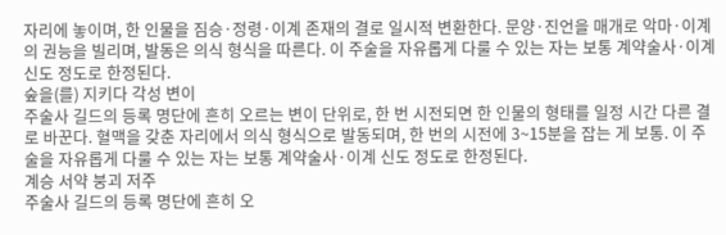자리에 놓이며, 한 인물을 짐승·정령·이계 존재의 결로 일시적 변환한다. 문양·진언을 매개로 악마·이계의 권능을 빌리며, 발동은 의식 형식을 따른다. 이 주술을 자유롭게 다룰 수 있는 자는 보통 계약술사·이계 신도 정도로 한정된다.
숲을(를) 지키다 각성 변이
주술사 길드의 등록 명단에 흔히 오르는 변이 단위로, 한 번 시전되면 한 인물의 형태를 일정 시간 다른 결로 바꾼다. 혈맥을 갖춘 자리에서 의식 형식으로 발동되며, 한 번의 시전에 3~15분을 잡는 게 보통. 이 주술을 자유롭게 다룰 수 있는 자는 보통 계약술사·이계 신도 정도로 한정된다.
계승 서약 붕괴 저주
주술사 길드의 등록 명단에 흔히 오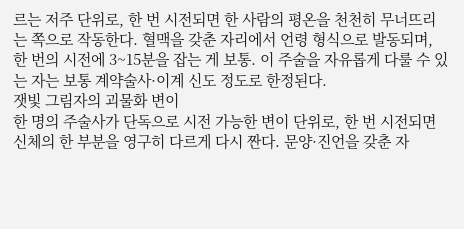르는 저주 단위로, 한 번 시전되면 한 사람의 평온을 천천히 무너뜨리는 쪽으로 작동한다. 혈맥을 갖춘 자리에서 언령 형식으로 발동되며, 한 번의 시전에 3~15분을 잡는 게 보통. 이 주술을 자유롭게 다룰 수 있는 자는 보통 계약술사·이계 신도 정도로 한정된다.
잿빛 그림자의 괴물화 변이
한 명의 주술사가 단독으로 시전 가능한 변이 단위로, 한 번 시전되면 신체의 한 부분을 영구히 다르게 다시 짠다. 문양·진언을 갖춘 자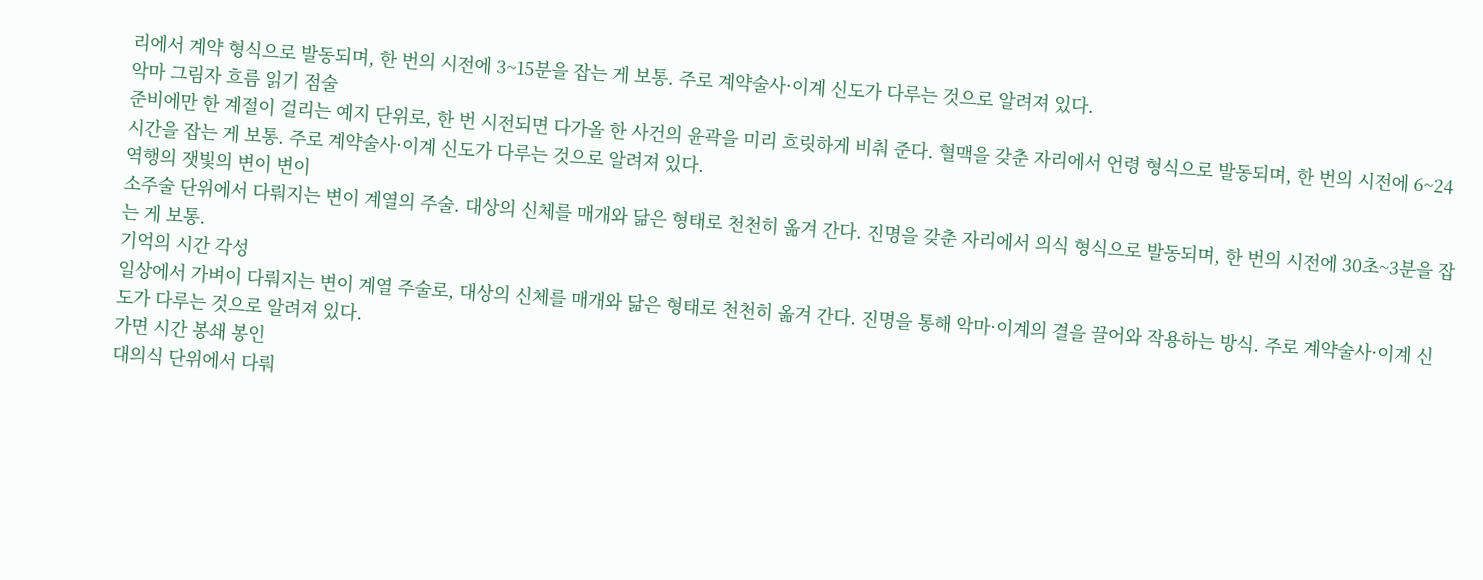리에서 계약 형식으로 발동되며, 한 번의 시전에 3~15분을 잡는 게 보통. 주로 계약술사·이계 신도가 다루는 것으로 알려져 있다.
악마 그림자 흐름 읽기 점술
준비에만 한 계절이 걸리는 예지 단위로, 한 번 시전되면 다가올 한 사건의 윤곽을 미리 흐릿하게 비춰 준다. 혈맥을 갖춘 자리에서 언령 형식으로 발동되며, 한 번의 시전에 6~24시간을 잡는 게 보통. 주로 계약술사·이계 신도가 다루는 것으로 알려져 있다.
역행의 잿빛의 변이 변이
소주술 단위에서 다뤄지는 변이 계열의 주술. 대상의 신체를 매개와 닮은 형태로 천천히 옮겨 간다. 진명을 갖춘 자리에서 의식 형식으로 발동되며, 한 번의 시전에 30초~3분을 잡는 게 보통.
기억의 시간 각성
일상에서 가벼이 다뤄지는 변이 계열 주술로, 대상의 신체를 매개와 닮은 형태로 천천히 옮겨 간다. 진명을 통해 악마·이계의 결을 끌어와 작용하는 방식. 주로 계약술사·이계 신도가 다루는 것으로 알려져 있다.
가면 시간 봉쇄 봉인
대의식 단위에서 다뤄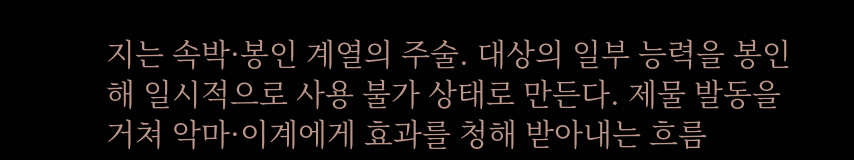지는 속박·봉인 계열의 주술. 대상의 일부 능력을 봉인해 일시적으로 사용 불가 상태로 만든다. 제물 발동을 거쳐 악마·이계에게 효과를 청해 받아내는 흐름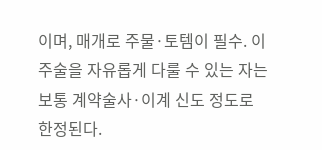이며, 매개로 주물·토템이 필수. 이 주술을 자유롭게 다룰 수 있는 자는 보통 계약술사·이계 신도 정도로 한정된다.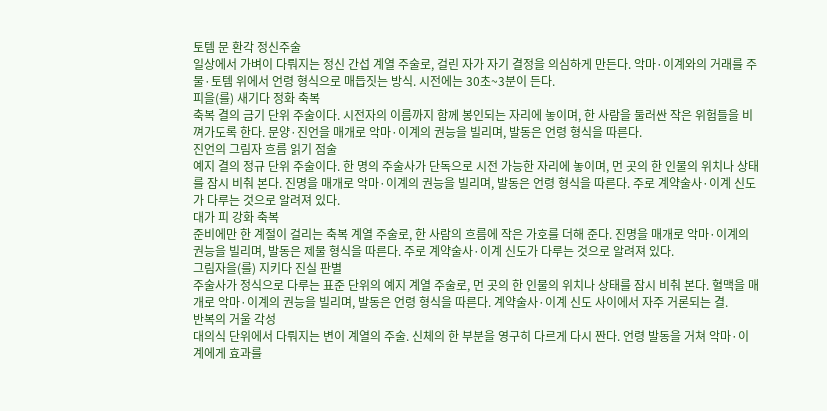토템 문 환각 정신주술
일상에서 가벼이 다뤄지는 정신 간섭 계열 주술로, 걸린 자가 자기 결정을 의심하게 만든다. 악마·이계와의 거래를 주물·토템 위에서 언령 형식으로 매듭짓는 방식. 시전에는 30초~3분이 든다.
피을(를) 새기다 정화 축복
축복 결의 금기 단위 주술이다. 시전자의 이름까지 함께 봉인되는 자리에 놓이며, 한 사람을 둘러싼 작은 위험들을 비껴가도록 한다. 문양·진언을 매개로 악마·이계의 권능을 빌리며, 발동은 언령 형식을 따른다.
진언의 그림자 흐름 읽기 점술
예지 결의 정규 단위 주술이다. 한 명의 주술사가 단독으로 시전 가능한 자리에 놓이며, 먼 곳의 한 인물의 위치나 상태를 잠시 비춰 본다. 진명을 매개로 악마·이계의 권능을 빌리며, 발동은 언령 형식을 따른다. 주로 계약술사·이계 신도가 다루는 것으로 알려져 있다.
대가 피 강화 축복
준비에만 한 계절이 걸리는 축복 계열 주술로, 한 사람의 흐름에 작은 가호를 더해 준다. 진명을 매개로 악마·이계의 권능을 빌리며, 발동은 제물 형식을 따른다. 주로 계약술사·이계 신도가 다루는 것으로 알려져 있다.
그림자을(를) 지키다 진실 판별
주술사가 정식으로 다루는 표준 단위의 예지 계열 주술로, 먼 곳의 한 인물의 위치나 상태를 잠시 비춰 본다. 혈맥을 매개로 악마·이계의 권능을 빌리며, 발동은 언령 형식을 따른다. 계약술사·이계 신도 사이에서 자주 거론되는 결.
반복의 거울 각성
대의식 단위에서 다뤄지는 변이 계열의 주술. 신체의 한 부분을 영구히 다르게 다시 짠다. 언령 발동을 거쳐 악마·이계에게 효과를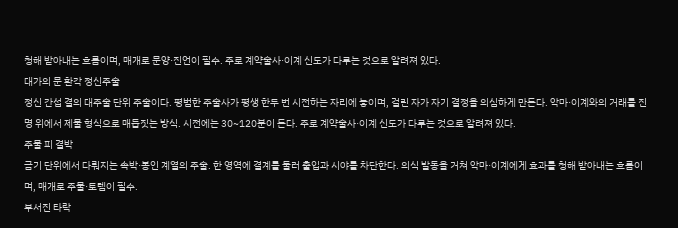청해 받아내는 흐름이며, 매개로 문양·진언이 필수. 주로 계약술사·이계 신도가 다루는 것으로 알려져 있다.
대가의 문 환각 정신주술
정신 간섭 결의 대주술 단위 주술이다. 평범한 주술사가 평생 한두 번 시전하는 자리에 놓이며, 걸린 자가 자기 결정을 의심하게 만든다. 악마·이계와의 거래를 진명 위에서 제물 형식으로 매듭짓는 방식. 시전에는 30~120분이 든다. 주로 계약술사·이계 신도가 다루는 것으로 알려져 있다.
주물 피 결박
금기 단위에서 다뤄지는 속박·봉인 계열의 주술. 한 영역에 결계를 둘러 출입과 시야를 차단한다. 의식 발동을 거쳐 악마·이계에게 효과를 청해 받아내는 흐름이며, 매개로 주물·토템이 필수.
부서진 타락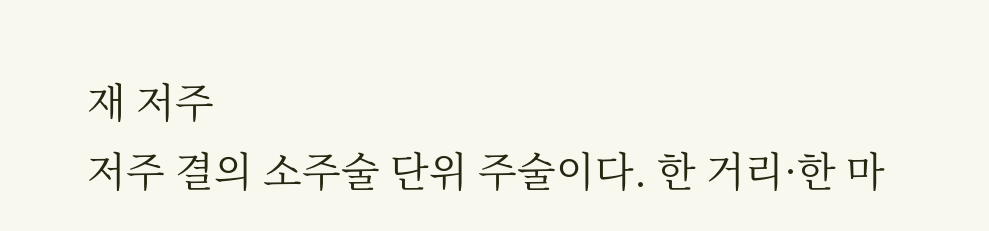재 저주
저주 결의 소주술 단위 주술이다. 한 거리·한 마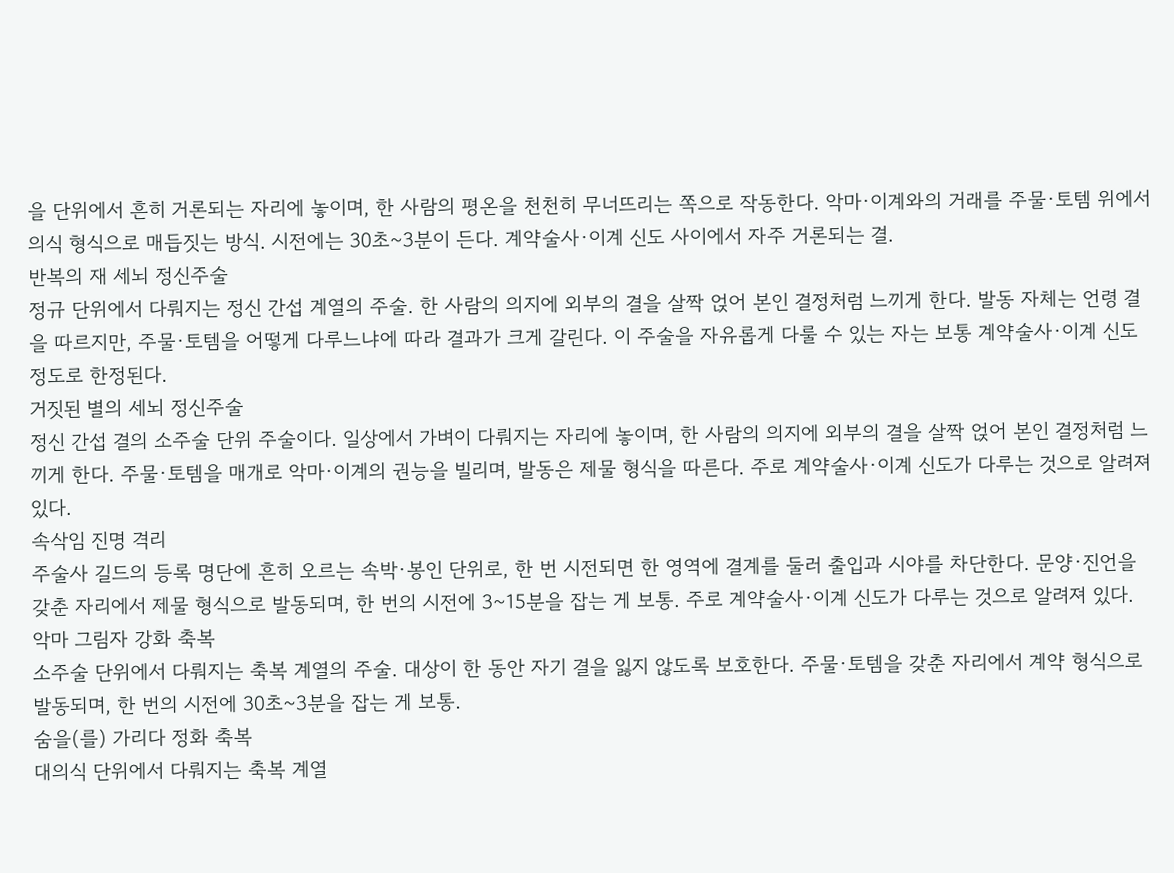을 단위에서 흔히 거론되는 자리에 놓이며, 한 사람의 평온을 천천히 무너뜨리는 쪽으로 작동한다. 악마·이계와의 거래를 주물·토템 위에서 의식 형식으로 매듭짓는 방식. 시전에는 30초~3분이 든다. 계약술사·이계 신도 사이에서 자주 거론되는 결.
반복의 재 세뇌 정신주술
정규 단위에서 다뤄지는 정신 간섭 계열의 주술. 한 사람의 의지에 외부의 결을 살짝 얹어 본인 결정처럼 느끼게 한다. 발동 자체는 언령 결을 따르지만, 주물·토템을 어떻게 다루느냐에 따라 결과가 크게 갈린다. 이 주술을 자유롭게 다룰 수 있는 자는 보통 계약술사·이계 신도 정도로 한정된다.
거짓된 별의 세뇌 정신주술
정신 간섭 결의 소주술 단위 주술이다. 일상에서 가벼이 다뤄지는 자리에 놓이며, 한 사람의 의지에 외부의 결을 살짝 얹어 본인 결정처럼 느끼게 한다. 주물·토템을 매개로 악마·이계의 권능을 빌리며, 발동은 제물 형식을 따른다. 주로 계약술사·이계 신도가 다루는 것으로 알려져 있다.
속삭임 진명 격리
주술사 길드의 등록 명단에 흔히 오르는 속박·봉인 단위로, 한 번 시전되면 한 영역에 결계를 둘러 출입과 시야를 차단한다. 문양·진언을 갖춘 자리에서 제물 형식으로 발동되며, 한 번의 시전에 3~15분을 잡는 게 보통. 주로 계약술사·이계 신도가 다루는 것으로 알려져 있다.
악마 그림자 강화 축복
소주술 단위에서 다뤄지는 축복 계열의 주술. 대상이 한 동안 자기 결을 잃지 않도록 보호한다. 주물·토템을 갖춘 자리에서 계약 형식으로 발동되며, 한 번의 시전에 30초~3분을 잡는 게 보통.
숨을(를) 가리다 정화 축복
대의식 단위에서 다뤄지는 축복 계열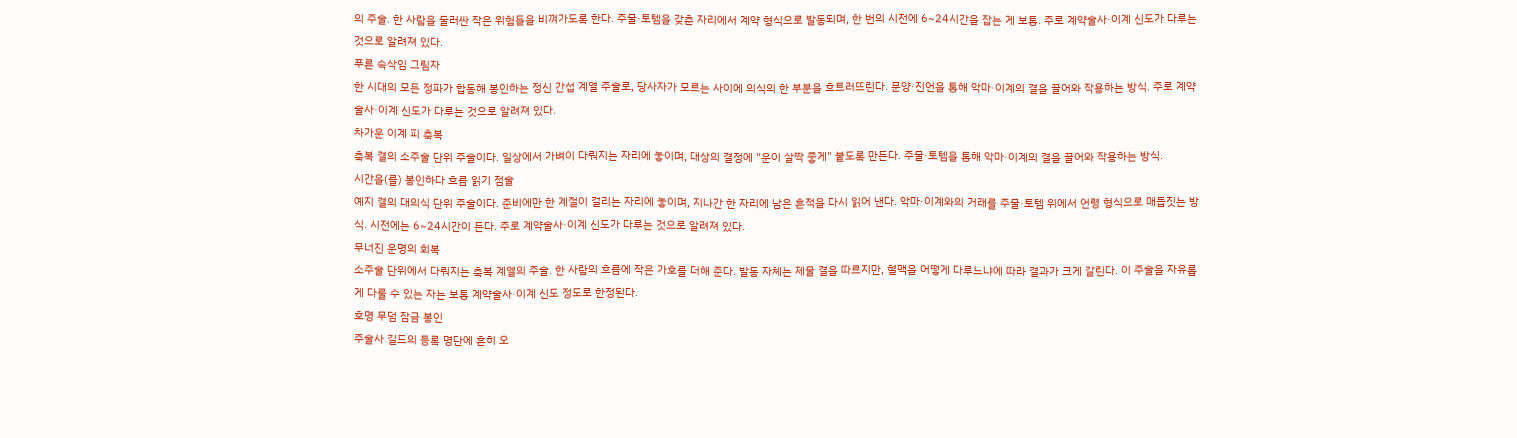의 주술. 한 사람을 둘러싼 작은 위험들을 비껴가도록 한다. 주물·토템을 갖춘 자리에서 계약 형식으로 발동되며, 한 번의 시전에 6~24시간을 잡는 게 보통. 주로 계약술사·이계 신도가 다루는 것으로 알려져 있다.
푸른 속삭임 그림자
한 시대의 모든 정파가 합동해 봉인하는 정신 간섭 계열 주술로, 당사자가 모르는 사이에 의식의 한 부분을 흐트러뜨린다. 문양·진언을 통해 악마·이계의 결을 끌어와 작용하는 방식. 주로 계약술사·이계 신도가 다루는 것으로 알려져 있다.
차가운 이계 피 축복
축복 결의 소주술 단위 주술이다. 일상에서 가벼이 다뤄지는 자리에 놓이며, 대상의 결정에 "운이 살짝 좋게" 붙도록 만든다. 주물·토템을 통해 악마·이계의 결을 끌어와 작용하는 방식.
시간을(를) 봉인하다 흐름 읽기 점술
예지 결의 대의식 단위 주술이다. 준비에만 한 계절이 걸리는 자리에 놓이며, 지나간 한 자리에 남은 흔적을 다시 읽어 낸다. 악마·이계와의 거래를 주물·토템 위에서 언령 형식으로 매듭짓는 방식. 시전에는 6~24시간이 든다. 주로 계약술사·이계 신도가 다루는 것으로 알려져 있다.
무너진 운명의 회복
소주술 단위에서 다뤄지는 축복 계열의 주술. 한 사람의 흐름에 작은 가호를 더해 준다. 발동 자체는 제물 결을 따르지만, 혈맥을 어떻게 다루느냐에 따라 결과가 크게 갈린다. 이 주술을 자유롭게 다룰 수 있는 자는 보통 계약술사·이계 신도 정도로 한정된다.
호명 무덤 잠금 봉인
주술사 길드의 등록 명단에 흔히 오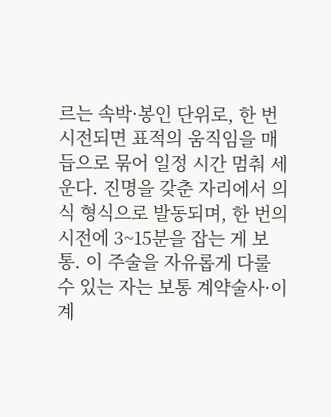르는 속박·봉인 단위로, 한 번 시전되면 표적의 움직임을 매듭으로 묶어 일정 시간 멈춰 세운다. 진명을 갖춘 자리에서 의식 형식으로 발동되며, 한 번의 시전에 3~15분을 잡는 게 보통. 이 주술을 자유롭게 다룰 수 있는 자는 보통 계약술사·이계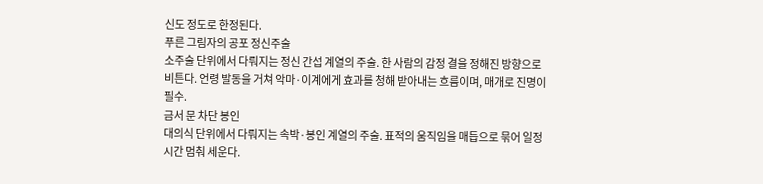신도 정도로 한정된다.
푸른 그림자의 공포 정신주술
소주술 단위에서 다뤄지는 정신 간섭 계열의 주술. 한 사람의 감정 결을 정해진 방향으로 비튼다. 언령 발동을 거쳐 악마·이계에게 효과를 청해 받아내는 흐름이며, 매개로 진명이 필수.
금서 문 차단 봉인
대의식 단위에서 다뤄지는 속박·봉인 계열의 주술. 표적의 움직임을 매듭으로 묶어 일정 시간 멈춰 세운다.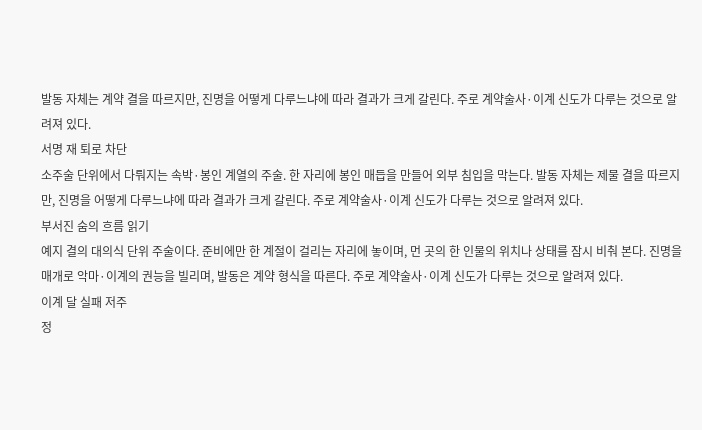발동 자체는 계약 결을 따르지만, 진명을 어떻게 다루느냐에 따라 결과가 크게 갈린다. 주로 계약술사·이계 신도가 다루는 것으로 알려져 있다.
서명 재 퇴로 차단
소주술 단위에서 다뤄지는 속박·봉인 계열의 주술. 한 자리에 봉인 매듭을 만들어 외부 침입을 막는다. 발동 자체는 제물 결을 따르지만, 진명을 어떻게 다루느냐에 따라 결과가 크게 갈린다. 주로 계약술사·이계 신도가 다루는 것으로 알려져 있다.
부서진 숨의 흐름 읽기
예지 결의 대의식 단위 주술이다. 준비에만 한 계절이 걸리는 자리에 놓이며, 먼 곳의 한 인물의 위치나 상태를 잠시 비춰 본다. 진명을 매개로 악마·이계의 권능을 빌리며, 발동은 계약 형식을 따른다. 주로 계약술사·이계 신도가 다루는 것으로 알려져 있다.
이계 달 실패 저주
정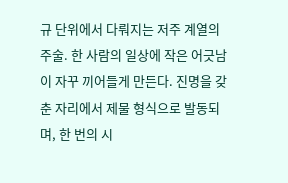규 단위에서 다뤄지는 저주 계열의 주술. 한 사람의 일상에 작은 어긋남이 자꾸 끼어들게 만든다. 진명을 갖춘 자리에서 제물 형식으로 발동되며, 한 번의 시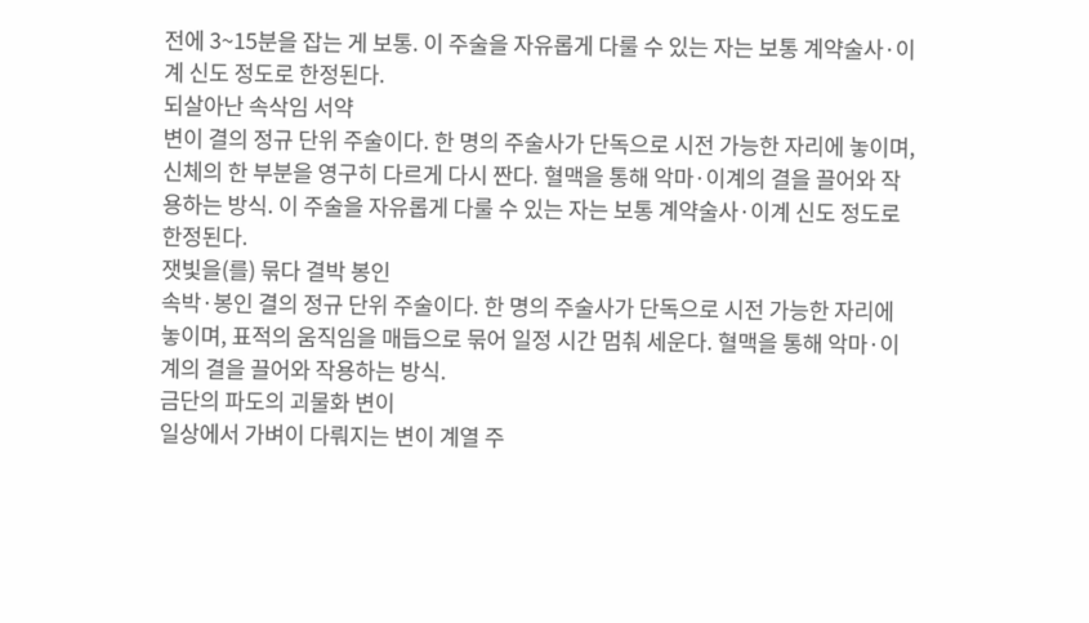전에 3~15분을 잡는 게 보통. 이 주술을 자유롭게 다룰 수 있는 자는 보통 계약술사·이계 신도 정도로 한정된다.
되살아난 속삭임 서약
변이 결의 정규 단위 주술이다. 한 명의 주술사가 단독으로 시전 가능한 자리에 놓이며, 신체의 한 부분을 영구히 다르게 다시 짠다. 혈맥을 통해 악마·이계의 결을 끌어와 작용하는 방식. 이 주술을 자유롭게 다룰 수 있는 자는 보통 계약술사·이계 신도 정도로 한정된다.
잿빛을(를) 묶다 결박 봉인
속박·봉인 결의 정규 단위 주술이다. 한 명의 주술사가 단독으로 시전 가능한 자리에 놓이며, 표적의 움직임을 매듭으로 묶어 일정 시간 멈춰 세운다. 혈맥을 통해 악마·이계의 결을 끌어와 작용하는 방식.
금단의 파도의 괴물화 변이
일상에서 가벼이 다뤄지는 변이 계열 주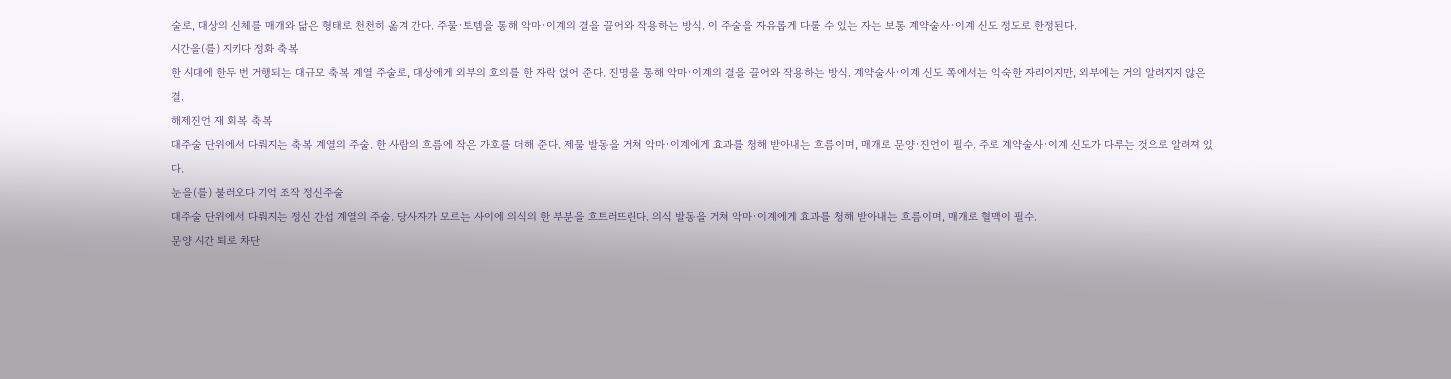술로, 대상의 신체를 매개와 닮은 형태로 천천히 옮겨 간다. 주물·토템을 통해 악마·이계의 결을 끌어와 작용하는 방식. 이 주술을 자유롭게 다룰 수 있는 자는 보통 계약술사·이계 신도 정도로 한정된다.
시간을(를) 지키다 정화 축복
한 시대에 한두 번 거행되는 대규모 축복 계열 주술로, 대상에게 외부의 호의를 한 자락 얹어 준다. 진명을 통해 악마·이계의 결을 끌어와 작용하는 방식. 계약술사·이계 신도 쪽에서는 익숙한 자리이지만, 외부에는 거의 알려지지 않은 결.
해제진언 재 회복 축복
대주술 단위에서 다뤄지는 축복 계열의 주술. 한 사람의 흐름에 작은 가호를 더해 준다. 제물 발동을 거쳐 악마·이계에게 효과를 청해 받아내는 흐름이며, 매개로 문양·진언이 필수. 주로 계약술사·이계 신도가 다루는 것으로 알려져 있다.
눈을(를) 불러오다 기억 조작 정신주술
대주술 단위에서 다뤄지는 정신 간섭 계열의 주술. 당사자가 모르는 사이에 의식의 한 부분을 흐트러뜨린다. 의식 발동을 거쳐 악마·이계에게 효과를 청해 받아내는 흐름이며, 매개로 혈맥이 필수.
문양 시간 퇴로 차단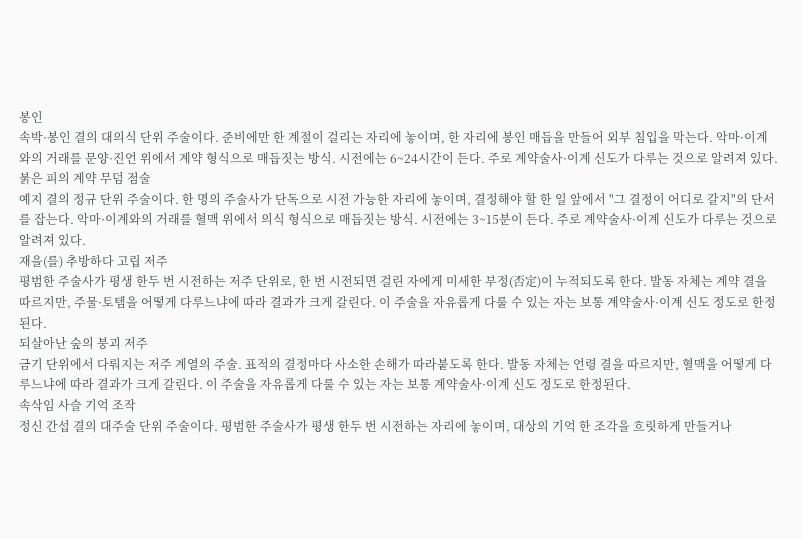봉인
속박·봉인 결의 대의식 단위 주술이다. 준비에만 한 계절이 걸리는 자리에 놓이며, 한 자리에 봉인 매듭을 만들어 외부 침입을 막는다. 악마·이계와의 거래를 문양·진언 위에서 계약 형식으로 매듭짓는 방식. 시전에는 6~24시간이 든다. 주로 계약술사·이계 신도가 다루는 것으로 알려져 있다.
붉은 피의 계약 무덤 점술
예지 결의 정규 단위 주술이다. 한 명의 주술사가 단독으로 시전 가능한 자리에 놓이며, 결정해야 할 한 일 앞에서 "그 결정이 어디로 갈지"의 단서를 잡는다. 악마·이계와의 거래를 혈맥 위에서 의식 형식으로 매듭짓는 방식. 시전에는 3~15분이 든다. 주로 계약술사·이계 신도가 다루는 것으로 알려져 있다.
재을(를) 추방하다 고립 저주
평범한 주술사가 평생 한두 번 시전하는 저주 단위로, 한 번 시전되면 걸린 자에게 미세한 부정(否定)이 누적되도록 한다. 발동 자체는 계약 결을 따르지만, 주물·토템을 어떻게 다루느냐에 따라 결과가 크게 갈린다. 이 주술을 자유롭게 다룰 수 있는 자는 보통 계약술사·이계 신도 정도로 한정된다.
되살아난 숲의 붕괴 저주
금기 단위에서 다뤄지는 저주 계열의 주술. 표적의 결정마다 사소한 손해가 따라붙도록 한다. 발동 자체는 언령 결을 따르지만, 혈맥을 어떻게 다루느냐에 따라 결과가 크게 갈린다. 이 주술을 자유롭게 다룰 수 있는 자는 보통 계약술사·이계 신도 정도로 한정된다.
속삭임 사슬 기억 조작
정신 간섭 결의 대주술 단위 주술이다. 평범한 주술사가 평생 한두 번 시전하는 자리에 놓이며, 대상의 기억 한 조각을 흐릿하게 만들거나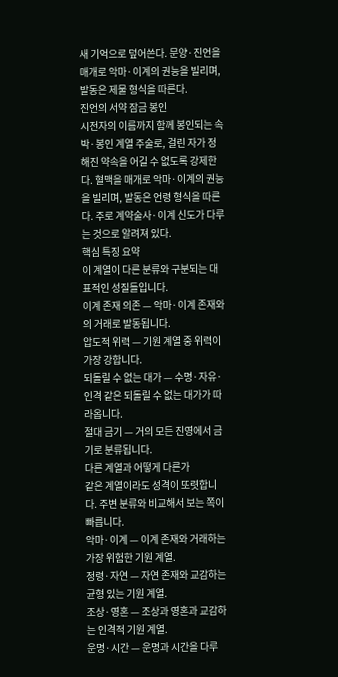새 기억으로 덮어쓴다. 문양·진언을 매개로 악마·이계의 권능을 빌리며, 발동은 제물 형식을 따른다.
진언의 서약 잠금 봉인
시전자의 이름까지 함께 봉인되는 속박·봉인 계열 주술로, 걸린 자가 정해진 약속을 어길 수 없도록 강제한다. 혈맥을 매개로 악마·이계의 권능을 빌리며, 발동은 언령 형식을 따른다. 주로 계약술사·이계 신도가 다루는 것으로 알려져 있다.
핵심 특징 요약
이 계열이 다른 분류와 구분되는 대표적인 성질들입니다.
이계 존재 의존 — 악마·이계 존재와의 거래로 발동됩니다.
압도적 위력 — 기원 계열 중 위력이 가장 강합니다.
되돌릴 수 없는 대가 — 수명·자유·인격 같은 되돌릴 수 없는 대가가 따라옵니다.
절대 금기 — 거의 모든 진영에서 금기로 분류됩니다.
다른 계열과 어떻게 다른가
같은 계열이라도 성격이 또렷합니다. 주변 분류와 비교해서 보는 쪽이 빠릅니다.
악마·이계 — 이계 존재와 거래하는 가장 위험한 기원 계열.
정령·자연 — 자연 존재와 교감하는 균형 있는 기원 계열.
조상·영혼 — 조상과 영혼과 교감하는 인격적 기원 계열.
운명·시간 — 운명과 시간을 다루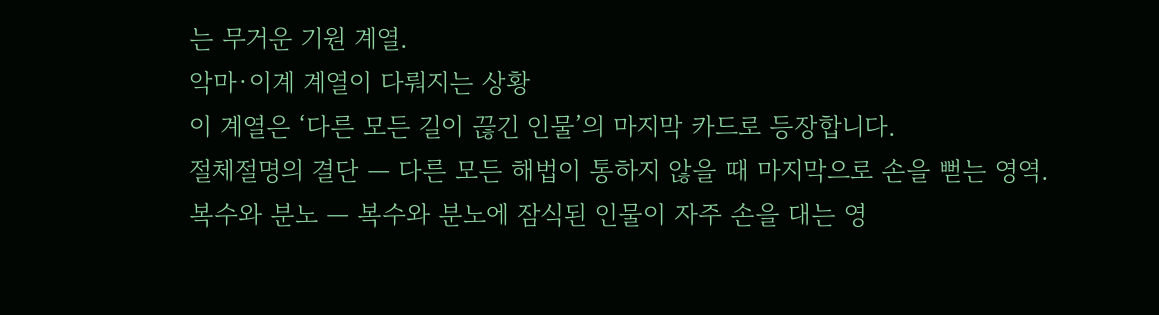는 무거운 기원 계열.
악마·이계 계열이 다뤄지는 상황
이 계열은 ‘다른 모든 길이 끊긴 인물’의 마지막 카드로 등장합니다.
절체절명의 결단 — 다른 모든 해법이 통하지 않을 때 마지막으로 손을 뻗는 영역.
복수와 분노 — 복수와 분노에 잠식된 인물이 자주 손을 대는 영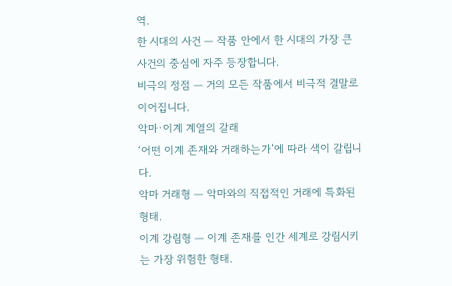역.
한 시대의 사건 — 작품 안에서 한 시대의 가장 큰 사건의 중심에 자주 등장합니다.
비극의 정점 — 거의 모든 작품에서 비극적 결말로 이어집니다.
악마·이계 계열의 갈래
‘어떤 이계 존재와 거래하는가’에 따라 색이 갈립니다.
악마 거래형 — 악마와의 직접적인 거래에 특화된 형태.
이계 강림형 — 이계 존재를 인간 세계로 강림시키는 가장 위험한 형태.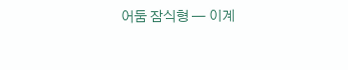어둠 잠식형 — 이계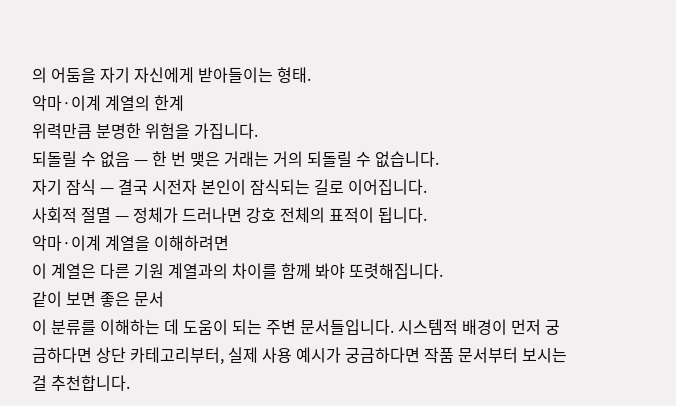의 어둠을 자기 자신에게 받아들이는 형태.
악마·이계 계열의 한계
위력만큼 분명한 위험을 가집니다.
되돌릴 수 없음 — 한 번 맺은 거래는 거의 되돌릴 수 없습니다.
자기 잠식 — 결국 시전자 본인이 잠식되는 길로 이어집니다.
사회적 절멸 — 정체가 드러나면 강호 전체의 표적이 됩니다.
악마·이계 계열을 이해하려면
이 계열은 다른 기원 계열과의 차이를 함께 봐야 또렷해집니다.
같이 보면 좋은 문서
이 분류를 이해하는 데 도움이 되는 주변 문서들입니다. 시스템적 배경이 먼저 궁금하다면 상단 카테고리부터, 실제 사용 예시가 궁금하다면 작품 문서부터 보시는 걸 추천합니다.